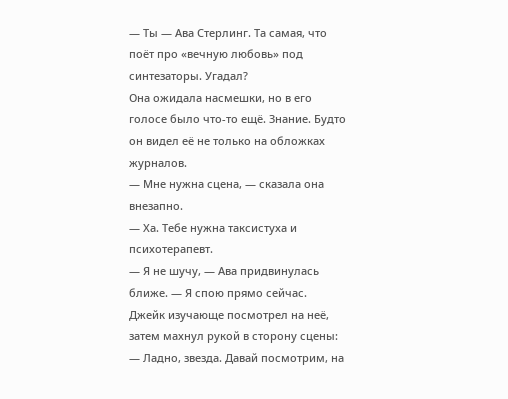— Ты — Ава Стерлинг. Та самая, что поёт про «вечную любовь» под синтезаторы. Угадал?
Она ожидала насмешки, но в его голосе было что-то ещё. Знание. Будто он видел её не только на обложках журналов.
— Мне нужна сцена, — сказала она внезапно.
— Ха. Тебе нужна таксистуха и психотерапевт.
— Я не шучу, — Ава придвинулась ближе. — Я спою прямо сейчас.
Джейк изучающе посмотрел на неё, затем махнул рукой в сторону сцены:
— Ладно, звезда. Давай посмотрим, на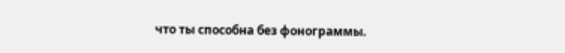что ты способна без фонограммы.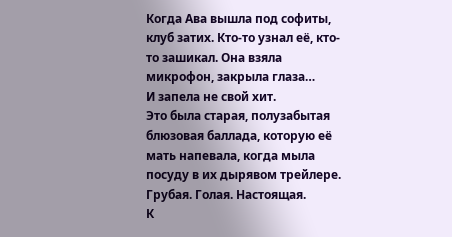Когда Ава вышла под софиты, клуб затих. Кто-то узнал её, кто-то зашикал. Она взяла микрофон, закрыла глаза…
И запела не свой хит.
Это была старая, полузабытая блюзовая баллада, которую её мать напевала, когда мыла посуду в их дырявом трейлере. Грубая. Голая. Настоящая.
К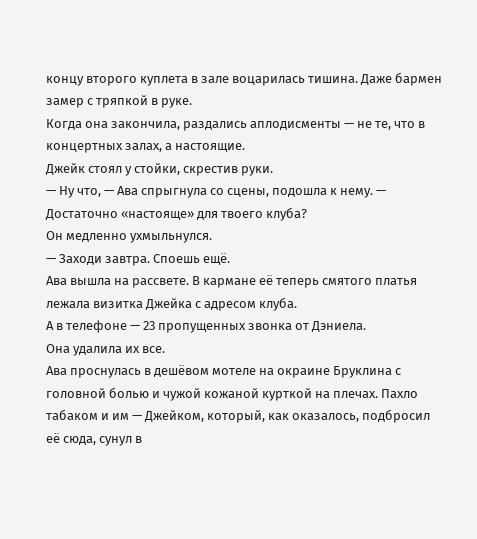концу второго куплета в зале воцарилась тишина. Даже бармен замер с тряпкой в руке.
Когда она закончила, раздались аплодисменты — не те, что в концертных залах, а настоящие.
Джейк стоял у стойки, скрестив руки.
— Ну что, — Ава спрыгнула со сцены, подошла к нему. — Достаточно «настояще» для твоего клуба?
Он медленно ухмыльнулся.
— Заходи завтра. Споешь ещё.
Ава вышла на рассвете. В кармане её теперь смятого платья лежала визитка Джейка с адресом клуба.
А в телефоне — 23 пропущенных звонка от Дэниела.
Она удалила их все.
Ава проснулась в дешёвом мотеле на окраине Бруклина с головной болью и чужой кожаной курткой на плечах. Пахло табаком и им — Джейком, который, как оказалось, подбросил её сюда, сунул в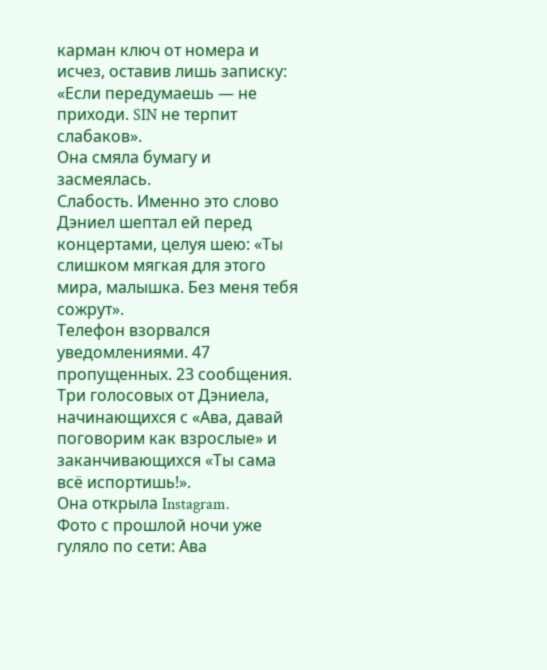карман ключ от номера и исчез, оставив лишь записку:
«Если передумаешь — не приходи. SIN не терпит слабаков».
Она смяла бумагу и засмеялась.
Слабость. Именно это слово Дэниел шептал ей перед концертами, целуя шею: «Ты слишком мягкая для этого мира, малышка. Без меня тебя сожрут».
Телефон взорвался уведомлениями. 47 пропущенных. 23 сообщения. Три голосовых от Дэниела, начинающихся с «Ава, давай поговорим как взрослые» и заканчивающихся «Ты сама всё испортишь!».
Она открыла Instagram.
Фото с прошлой ночи уже гуляло по сети: Ава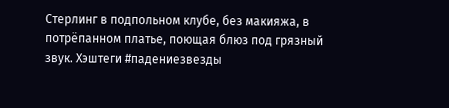Стерлинг в подпольном клубе, без макияжа, в потрёпанном платье, поющая блюз под грязный звук. Хэштеги #падениезвезды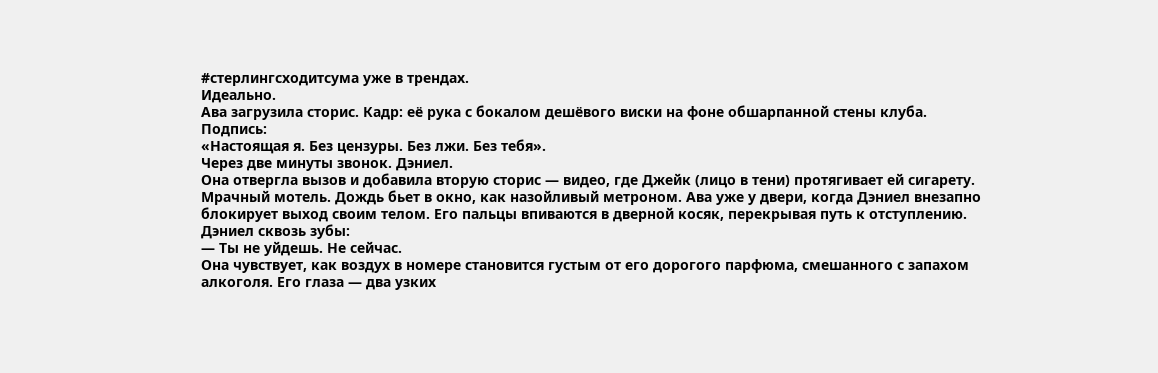#стерлингсходитсума уже в трендах.
Идеально.
Ава загрузила сторис. Кадр: её рука с бокалом дешёвого виски на фоне обшарпанной стены клуба. Подпись:
«Настоящая я. Без цензуры. Без лжи. Без тебя».
Через две минуты звонок. Дэниел.
Она отвергла вызов и добавила вторую сторис — видео, где Джейк (лицо в тени) протягивает ей сигарету.
Мрачный мотель. Дождь бьет в окно, как назойливый метроном. Ава уже у двери, когда Дэниел внезапно блокирует выход своим телом. Его пальцы впиваются в дверной косяк, перекрывая путь к отступлению.
Дэниел сквозь зубы:
— Ты не уйдешь. Не сейчас.
Она чувствует, как воздух в номере становится густым от его дорогого парфюма, смешанного с запахом алкоголя. Его глаза — два узких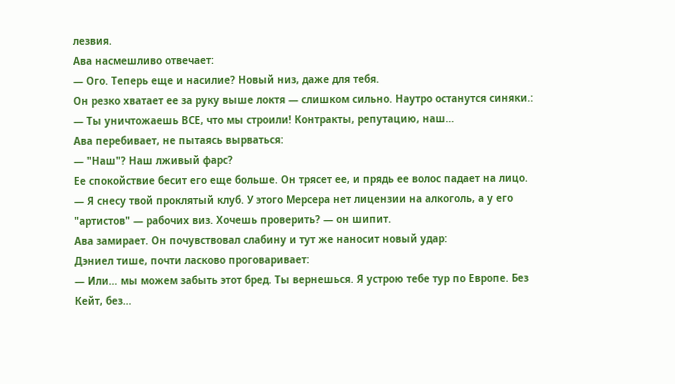лезвия.
Ава насмешливо отвечает:
— Ого. Теперь еще и насилие? Новый низ, даже для тебя.
Он резко хватает ее за руку выше локтя — слишком сильно. Наутро останутся синяки.:
— Ты уничтожаешь ВСЕ, что мы строили! Контракты, репутацию, наш…
Ава перебивает, не пытаясь вырваться:
— "Наш"? Наш лживый фарс?
Ее спокойствие бесит его еще больше. Он трясет ее, и прядь ее волос падает на лицо.
— Я снесу твой проклятый клуб. У этого Мерсера нет лицензии на алкоголь, а у его "артистов" — рабочих виз. Хочешь проверить? — он шипит.
Ава замирает. Он почувствовал слабину и тут же наносит новый удар:
Дэниел тише, почти ласково проговаривает:
— Или… мы можем забыть этот бред. Ты вернешься. Я устрою тебе тур по Европе. Без Кейт, без…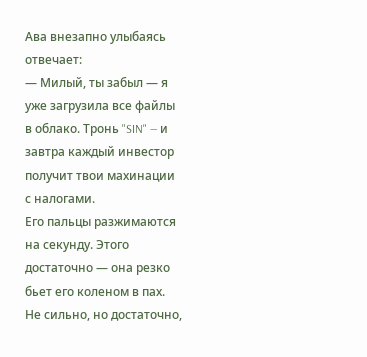Ава внезапно улыбаясь отвечает:
— Милый, ты забыл — я уже загрузила все файлы в облако. Тронь "SIN" — и завтра каждый инвестор получит твои махинации с налогами.
Его пальцы разжимаются на секунду. Этого достаточно — она резко бьет его коленом в пах. Не сильно, но достаточно,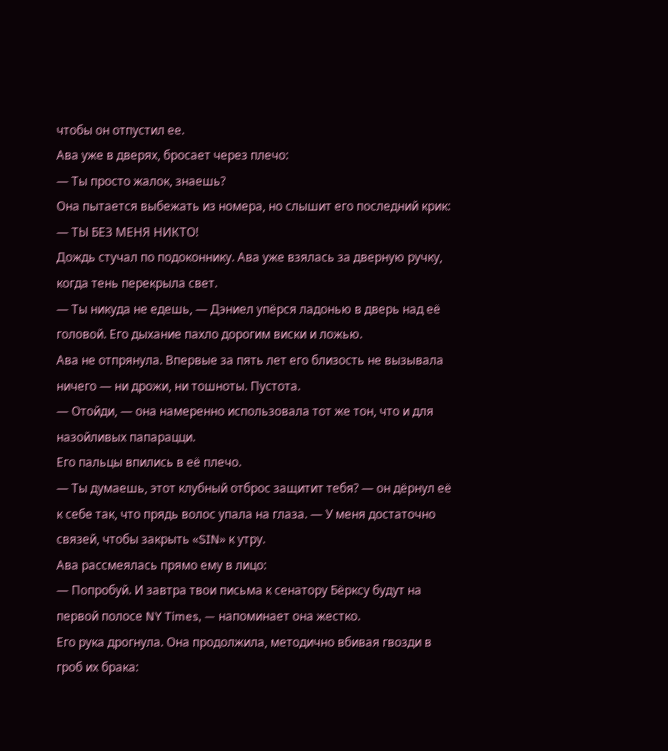чтобы он отпустил ее.
Ава уже в дверях, бросает через плечо:
— Ты просто жалок, знаешь?
Она пытается выбежать из номера, но слышит его последний крик:
— ТЫ БЕЗ МЕНЯ НИКТО!
Дождь стучал по подоконнику. Ава уже взялась за дверную ручку, когда тень перекрыла свет.
— Ты никуда не едешь, — Дэниел упёрся ладонью в дверь над её головой. Его дыхание пахло дорогим виски и ложью.
Ава не отпрянула. Впервые за пять лет его близость не вызывала ничего — ни дрожи, ни тошноты. Пустота.
— Отойди, — она намеренно использовала тот же тон, что и для назойливых папарацци.
Его пальцы впились в её плечо.
— Ты думаешь, этот клубный отброс защитит тебя? — он дёрнул её к себе так, что прядь волос упала на глаза. — У меня достаточно связей, чтобы закрыть «SIN» к утру.
Ава рассмеялась прямо ему в лицо:
— Попробуй. И завтра твои письма к сенатору Бёрксу будут на первой полосе NY Times, — напоминает она жестко.
Его рука дрогнула. Она продолжила, методично вбивая гвозди в гроб их брака: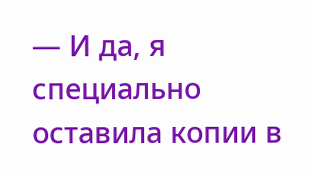— И да, я специально оставила копии в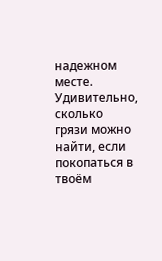надежном месте. Удивительно, сколько грязи можно найти, если покопаться в твоём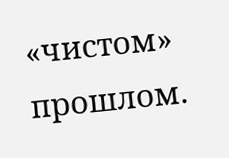«чистом» прошлом.